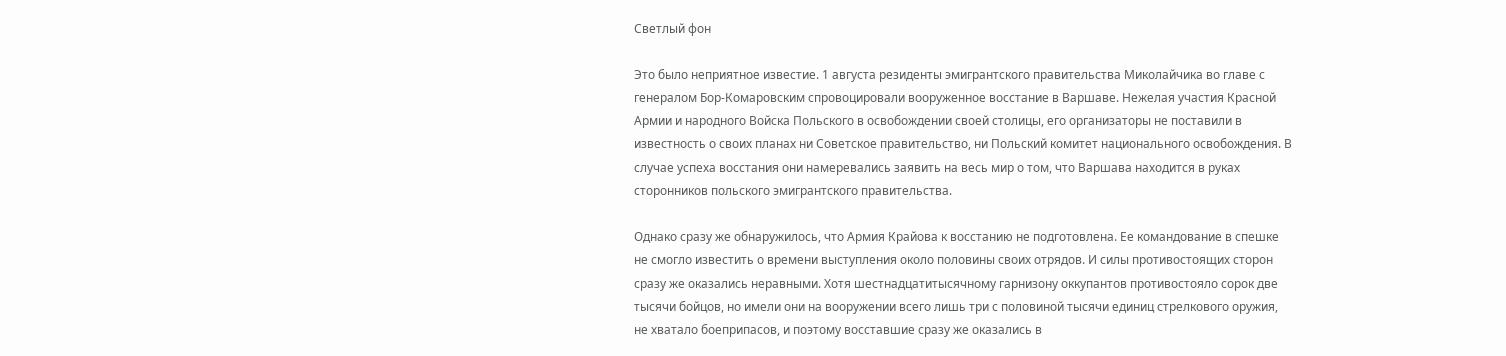Светлый фон

Это было неприятное известие. 1 августа резиденты эмигрантского правительства Миколайчика во главе с генералом Бор-Комаровским спровоцировали вооруженное восстание в Варшаве. Нежелая участия Красной Армии и народного Войска Польского в освобождении своей столицы, его организаторы не поставили в известность о своих планах ни Советское правительство, ни Польский комитет национального освобождения. В случае успеха восстания они намеревались заявить на весь мир о том, что Варшава находится в руках сторонников польского эмигрантского правительства.

Однако сразу же обнаружилось, что Армия Крайова к восстанию не подготовлена. Ее командование в спешке не смогло известить о времени выступления около половины своих отрядов. И силы противостоящих сторон сразу же оказались неравными. Хотя шестнадцатитысячному гарнизону оккупантов противостояло сорок две тысячи бойцов, но имели они на вооружении всего лишь три с половиной тысячи единиц стрелкового оружия, не хватало боеприпасов, и поэтому восставшие сразу же оказались в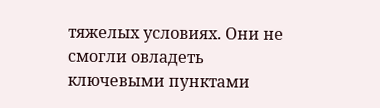тяжелых условиях. Они не смогли овладеть ключевыми пунктами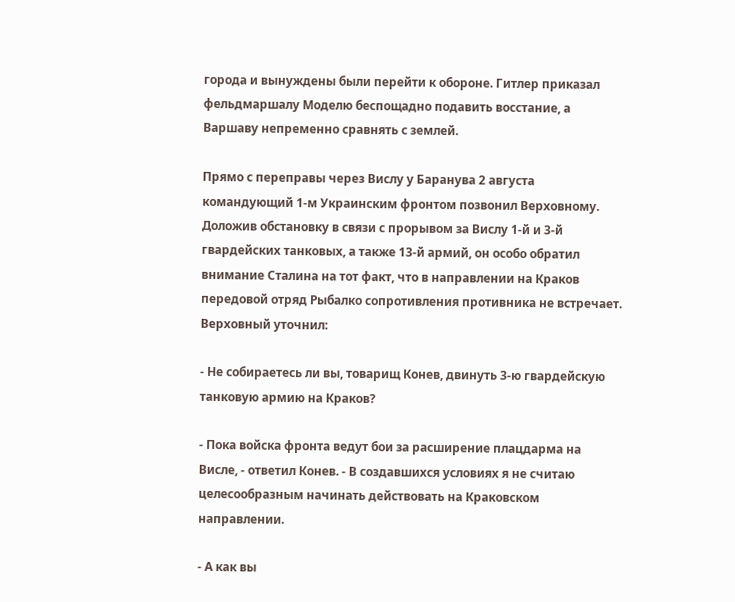города и вынуждены были перейти к обороне. Гитлер приказал фельдмаршалу Моделю беспощадно подавить восстание, а Варшаву непременно сравнять с землей.

Прямо с переправы через Вислу у Баранува 2 августа командующий 1-м Украинским фронтом позвонил Верховному. Доложив обстановку в связи с прорывом за Вислу 1-й и 3-й гвардейских танковых, а также 13-й армий, он особо обратил внимание Сталина на тот факт, что в направлении на Краков передовой отряд Рыбалко сопротивления противника не встречает. Верховный уточнил:

- Не собираетесь ли вы, товарищ Конев, двинуть 3-ю гвардейскую танковую армию на Краков?

- Пока войска фронта ведут бои за расширение плацдарма на Висле, - ответил Конев. - В создавшихся условиях я не считаю целесообразным начинать действовать на Краковском направлении.

- А как вы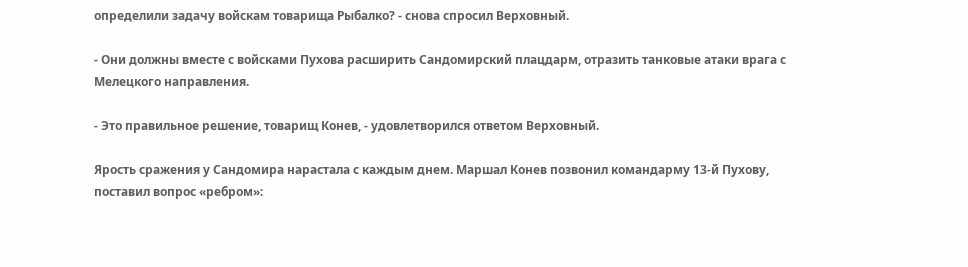определили задачу войскам товарища Рыбалко? - снова спросил Верховный.

- Они должны вместе с войсками Пухова расширить Сандомирский плацдарм, отразить танковые атаки врага с Мелецкого направления.

- Это правильное решение, товарищ Конев, - удовлетворился ответом Верховный.

Ярость сражения у Сандомира нарастала с каждым днем. Маршал Конев позвонил командарму 13-й Пухову, поставил вопрос «ребром»: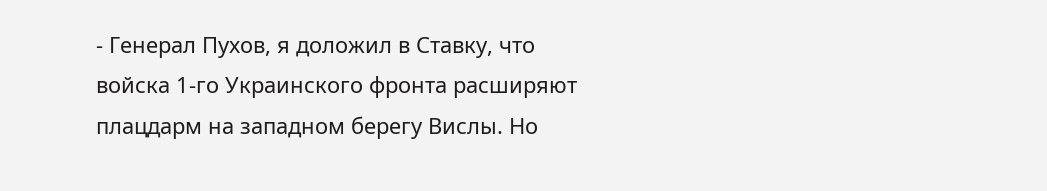- Генерал Пухов, я доложил в Ставку, что войска 1-го Украинского фронта расширяют плацдарм на западном берегу Вислы. Но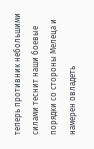теперь противник небольшими силами теснит наши боевые порядки со стороны Мелеца и намерен овладеть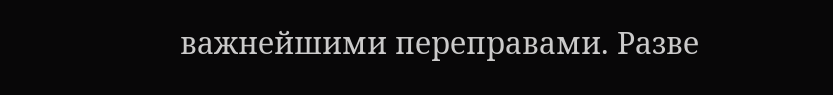важнейшими переправами. Разве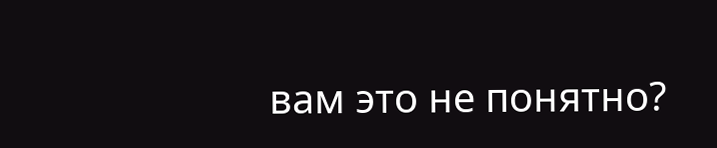вам это не понятно?